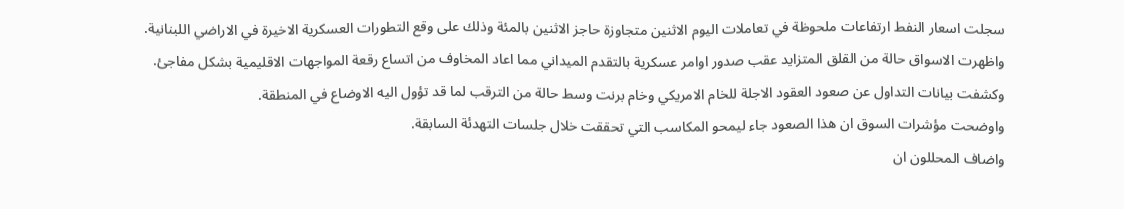سجلت اسعار النفط ارتفاعات ملحوظة في تعاملات اليوم الاثنين متجاوزة حاجز الاثنين بالمئة وذلك على وقع التطورات العسكرية الاخيرة في الاراضي اللبنانية.
واظهرت الاسواق حالة من القلق المتزايد عقب صدور اوامر عسكرية بالتقدم الميداني مما اعاد المخاوف من اتساع رقعة المواجهات الاقليمية بشكل مفاجئ.
وكشفت بيانات التداول عن صعود العقود الاجلة للخام الامريكي وخام برنت وسط حالة من الترقب لما قد تؤول اليه الاوضاع في المنطقة.
واوضحت مؤشرات السوق ان هذا الصعود جاء ليمحو المكاسب التي تحققت خلال جلسات التهدئة السابقة.
واضاف المحللون ان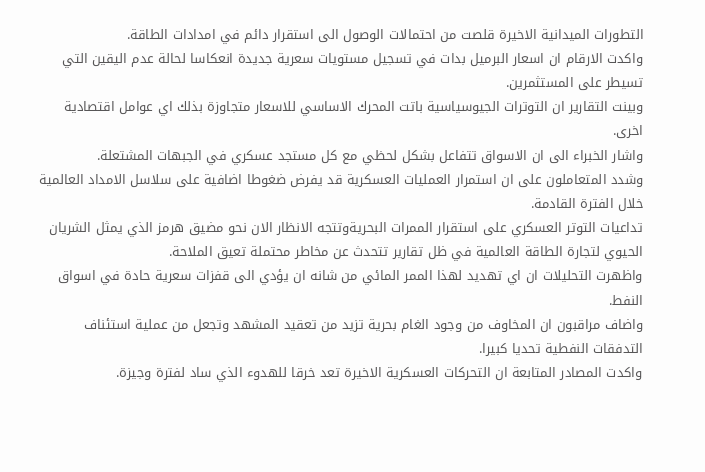التطورات الميدانية الاخيرة قلصت من احتمالات الوصول الى استقرار دائم في امدادات الطاقة.
واكدت الارقام ان اسعار البرميل بدات في تسجيل مستويات سعرية جديدة انعكاسا لحالة عدم اليقين التي تسيطر على المستثمرين.
وبينت التقارير ان التوترات الجيوسياسية باتت المحرك الاساسي للاسعار متجاوزة بذلك اي عوامل اقتصادية اخرى.
واشار الخبراء الى ان الاسواق تتفاعل بشكل لحظي مع كل مستجد عسكري في الجبهات المشتعلة.
وشدد المتعاملون على ان استمرار العمليات العسكرية قد يفرض ضغوطا اضافية على سلاسل الامداد العالمية خلال الفترة القادمة.
تداعيات التوتر العسكري على استقرار الممرات البحريةوتتجه الانظار الان نحو مضيق هرمز الذي يمثل الشريان الحيوي لتجارة الطاقة العالمية في ظل تقارير تتحدث عن مخاطر محتملة تعيق الملاحة.
واظهرت التحليلات ان اي تهديد لهذا الممر المائي من شانه ان يؤدي الى قفزات سعرية حادة في اسواق النفط.
واضاف مراقبون ان المخاوف من وجود الغام بحرية تزيد من تعقيد المشهد وتجعل من عملية استئناف التدفقات النفطية تحديا كبيرا.
واكدت المصادر المتابعة ان التحركات العسكرية الاخيرة تعد خرقا للهدوء الذي ساد لفترة وجيزة.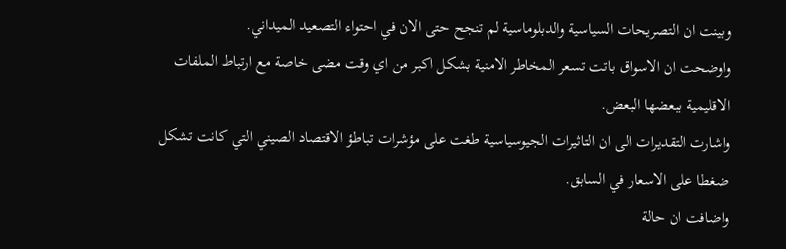وبينت ان التصريحات السياسية والدبلوماسية لم تنجح حتى الان في احتواء التصعيد الميداني.
واوضحت ان الاسواق باتت تسعر المخاطر الامنية بشكل اكبر من اي وقت مضى خاصة مع ارتباط الملفات الاقليمية ببعضها البعض.
واشارت التقديرات الى ان التاثيرات الجيوسياسية طغت على مؤشرات تباطؤ الاقتصاد الصيني التي كانت تشكل ضغطا على الاسعار في السابق.
واضافت ان حالة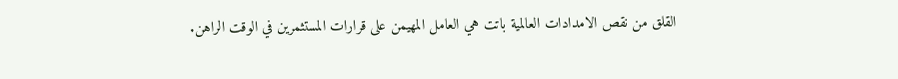القلق من نقص الامدادات العالمية باتت هي العامل المهيمن على قرارات المستثمرين في الوقت الراهن.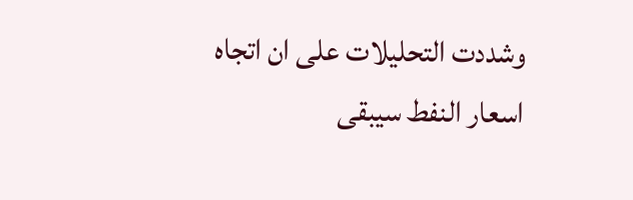وشددت التحليلات على ان اتجاه اسعار النفط سيبقى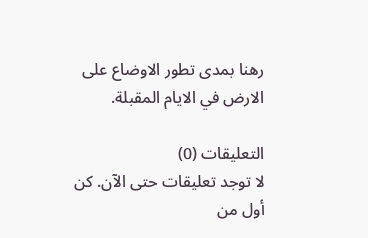رهنا بمدى تطور الاوضاع على الارض في الايام المقبلة.

التعليقات (0)
لا توجد تعليقات حتى الآن. كن أول من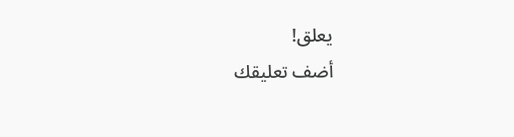يعلق!
أضف تعليقك